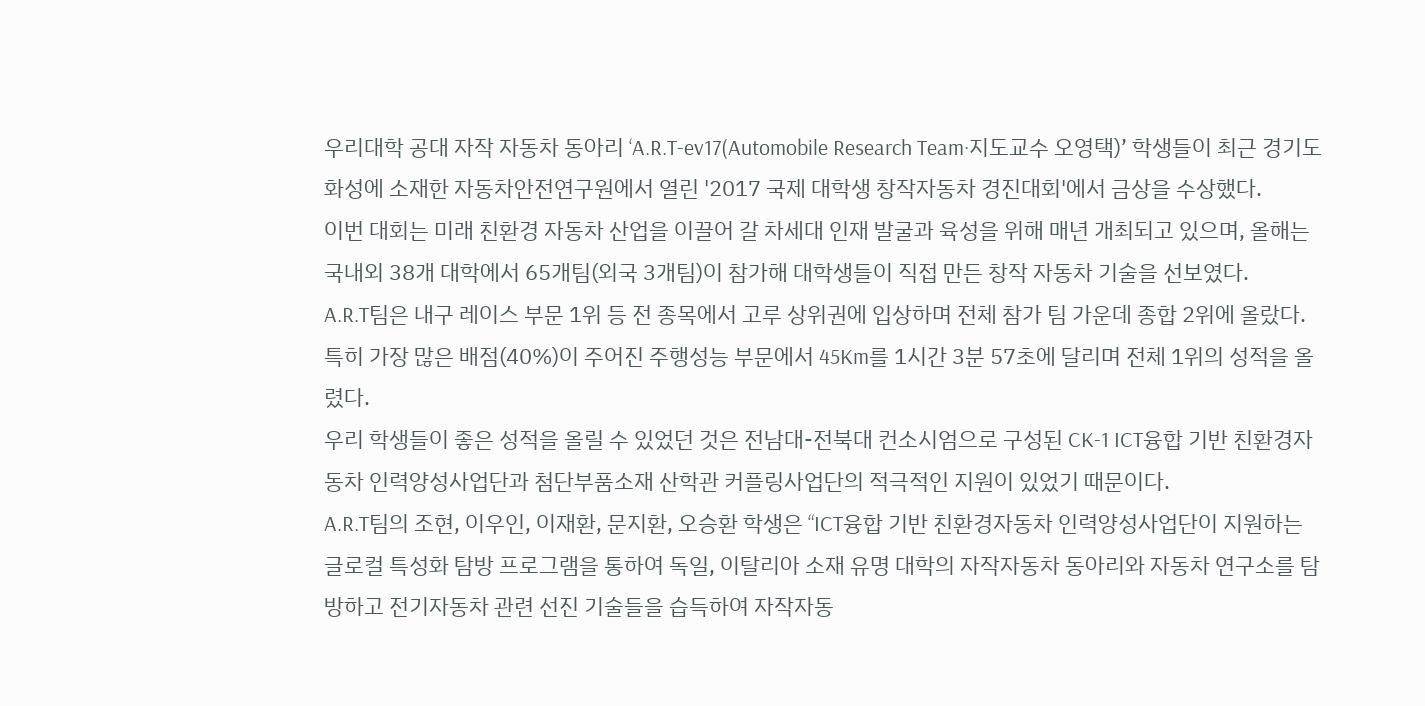우리대학 공대 자작 자동차 동아리 ‘A.R.T-ev17(Automobile Research Team·지도교수 오영택)’ 학생들이 최근 경기도 화성에 소재한 자동차안전연구원에서 열린 '2017 국제 대학생 창작자동차 경진대회'에서 금상을 수상했다.
이번 대회는 미래 친환경 자동차 산업을 이끌어 갈 차세대 인재 발굴과 육성을 위해 매년 개최되고 있으며, 올해는 국내외 38개 대학에서 65개팀(외국 3개팀)이 참가해 대학생들이 직접 만든 창작 자동차 기술을 선보였다.
A.R.T팀은 내구 레이스 부문 1위 등 전 종목에서 고루 상위권에 입상하며 전체 참가 팀 가운데 종합 2위에 올랐다.
특히 가장 많은 배점(40%)이 주어진 주행성능 부문에서 45Km를 1시간 3분 57초에 달리며 전체 1위의 성적을 올렸다.
우리 학생들이 좋은 성적을 올릴 수 있었던 것은 전남대-전북대 컨소시엄으로 구성된 CK-1 ICT융합 기반 친환경자동차 인력양성사업단과 첨단부품소재 산학관 커플링사업단의 적극적인 지원이 있었기 때문이다.
A.R.T팀의 조현, 이우인, 이재환, 문지환, 오승환 학생은 “ICT융합 기반 친환경자동차 인력양성사업단이 지원하는 글로컬 특성화 탐방 프로그램을 통하여 독일, 이탈리아 소재 유명 대학의 자작자동차 동아리와 자동차 연구소를 탐방하고 전기자동차 관련 선진 기술들을 습득하여 자작자동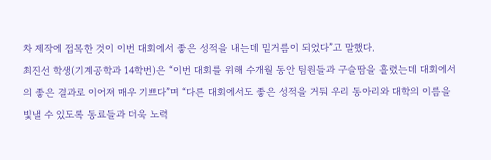차 제작에 접목한 것이 이번 대회에서 좋은 성적을 내는데 밑거름이 되었다”고 말했다.
최진선 학생(기계공학과 14학번)은 “이번 대회를 위해 수개월 동안 팀원들과 구슬땀을 흘렸는데 대회에서의 좋은 결과로 이어져 매우 기쁘다”며 “다른 대회에서도 좋은 성적을 거둬 우리 동아리와 대학의 이름을 빛낼 수 있도록 동료들과 더욱 노력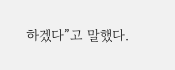하겠다”고 말했다.